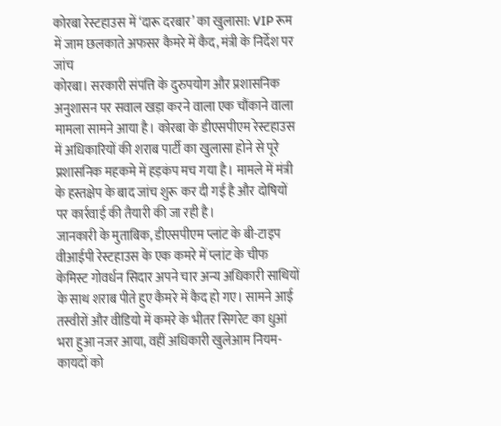कोरबा रेस्टहाउस में ‘दारू दरबार’ का खुलासा: VIP रूम में जाम छलकाते अफसर कैमरे में कैद, मंत्री के निर्देश पर जांच
कोरबा। सरकारी संपत्ति के दुरुपयोग और प्रशासनिक अनुशासन पर सवाल खड़ा करने वाला एक चौंकाने वाला मामला सामने आया है। कोरबा के डीएसपीएम रेस्टहाउस में अधिकारियों की शराब पार्टी का खुलासा होने से पूरे प्रशासनिक महकमे में हड़कंप मच गया है। मामले में मंत्री के हस्तक्षेप के बाद जांच शुरू कर दी गई है और दोषियों पर कार्रवाई की तैयारी की जा रही है।
जानकारी के मुताबिक, डीएसपीएम प्लांट के बी-टाइप वीआईपी रेस्टहाउस के एक कमरे में प्लांट के चीफ केमिस्ट गोवर्धन सिदार अपने चार अन्य अधिकारी साथियों के साथ शराब पीते हुए कैमरे में कैद हो गए। सामने आई तस्वीरों और वीडियो में कमरे के भीतर सिगरेट का धुआं भरा हुआ नजर आया, वहीं अधिकारी खुलेआम नियम-कायदों को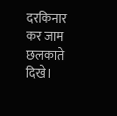दरकिनार कर जाम छलकाते दिखे।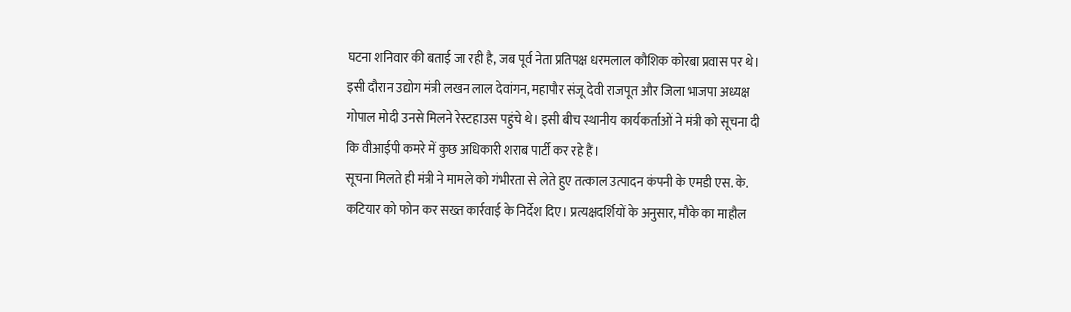घटना शनिवार की बताई जा रही है, जब पूर्व नेता प्रतिपक्ष धरमलाल कौशिक कोरबा प्रवास पर थे। इसी दौरान उद्योग मंत्री लखन लाल देवांगन, महापौर संजू देवी राजपूत और जिला भाजपा अध्यक्ष गोपाल मोदी उनसे मिलने रेस्टहाउस पहुंचे थे। इसी बीच स्थानीय कार्यकर्ताओं ने मंत्री को सूचना दी कि वीआईपी कमरे में कुछ अधिकारी शराब पार्टी कर रहे हैं।
सूचना मिलते ही मंत्री ने मामले को गंभीरता से लेते हुए तत्काल उत्पादन कंपनी के एमडी एस. के. कटियार को फोन कर सख्त कार्रवाई के निर्देश दिए। प्रत्यक्षदर्शियों के अनुसार, मौके का माहौल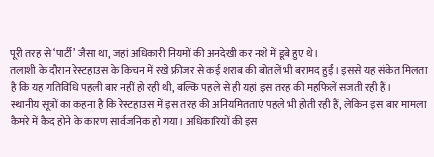पूरी तरह से ‘पार्टी’ जैसा था, जहां अधिकारी नियमों की अनदेखी कर नशे में डूबे हुए थे।
तलाशी के दौरान रेस्टहाउस के किचन में रखे फ्रीजर से कई शराब की बोतलें भी बरामद हुईं। इससे यह संकेत मिलता है कि यह गतिविधि पहली बार नहीं हो रही थी, बल्कि पहले से ही यहां इस तरह की महफिलें सजती रही हैं।
स्थानीय सूत्रों का कहना है कि रेस्टहाउस में इस तरह की अनियमितताएं पहले भी होती रही हैं, लेकिन इस बार मामला कैमरे में कैद होने के कारण सार्वजनिक हो गया। अधिकारियों की इस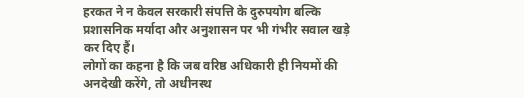हरकत ने न केवल सरकारी संपत्ति के दुरुपयोग बल्कि प्रशासनिक मर्यादा और अनुशासन पर भी गंभीर सवाल खड़े कर दिए हैं।
लोगों का कहना है कि जब वरिष्ठ अधिकारी ही नियमों की अनदेखी करेंगे, तो अधीनस्थ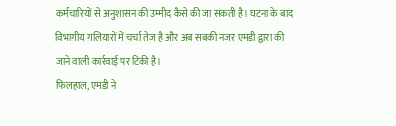कर्मचारियों से अनुशासन की उम्मीद कैसे की जा सकती है। घटना के बाद विभागीय गलियारों में चर्चा तेज है और अब सबकी नजर एमडी द्वारा की जाने वाली कार्रवाई पर टिकी है।
फिलहाल, एमडी ने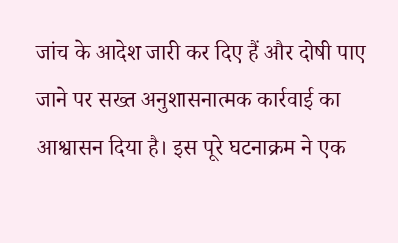जांच के आदेश जारी कर दिए हैं और दोषी पाए जाने पर सख्त अनुशासनात्मक कार्रवाई का आश्वासन दिया है। इस पूरे घटनाक्रम ने एक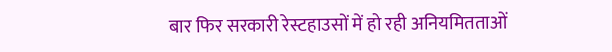बार फिर सरकारी रेस्टहाउसों में हो रही अनियमितताओं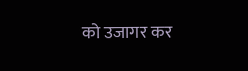को उजागर कर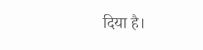दिया है।